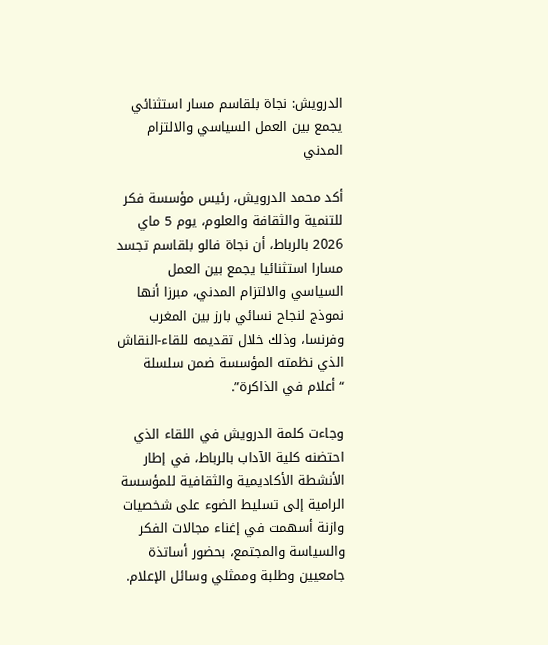الدرويش: نجاة بلقاسم مسار استثنائي يجمع بين العمل السياسي والالتزام المدني

أكد محمد الدرويش، رئيس مؤسسة فكر للتنمية والثقافة والعلوم، يوم 5 ماي 2026 بالرباط، أن نجاة فالو بلقاسم تجسد مسارا استثنائيا يجمع بين العمل السياسي والالتزام المدني، مبرزا أنها نموذج لنجاح نسائي بارز بين المغرب وفرنسا، وذلك خلال تقديمه للقاء-النقاش الذي نظمته المؤسسة ضمن سلسلة “أعلام في الذاكرة”.

وجاءت كلمة الدرويش في اللقاء الذي احتضنه كلية الآداب بالرباط، في إطار الأنشطة الأكاديمية والثقافية للمؤسسة الرامية إلى تسليط الضوء على شخصيات وازنة أسهمت في إغناء مجالات الفكر والسياسة والمجتمع، بحضور أساتذة جامعيين وطلبة وممثلي وسائل الإعلام.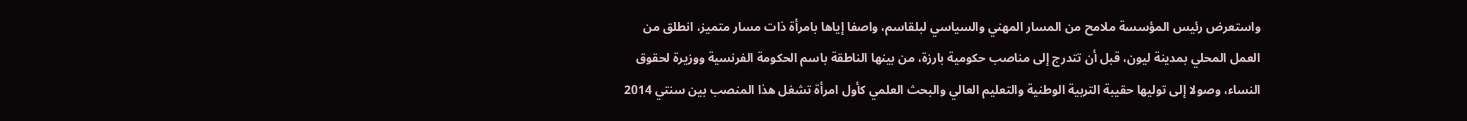واستعرض رئيس المؤسسة ملامح من المسار المهني والسياسي لبلقاسم، واصفا إياها بامرأة ذات مسار متميز، انطلق من العمل المحلي بمدينة ليون، قبل أن تتدرج إلى مناصب حكومية بارزة، من بينها الناطقة باسم الحكومة الفرنسية ووزيرة لحقوق النساء، وصولا إلى توليها حقيبة التربية الوطنية والتعليم العالي والبحث العلمي كأول امرأة تشغل هذا المنصب بين سنتي 2014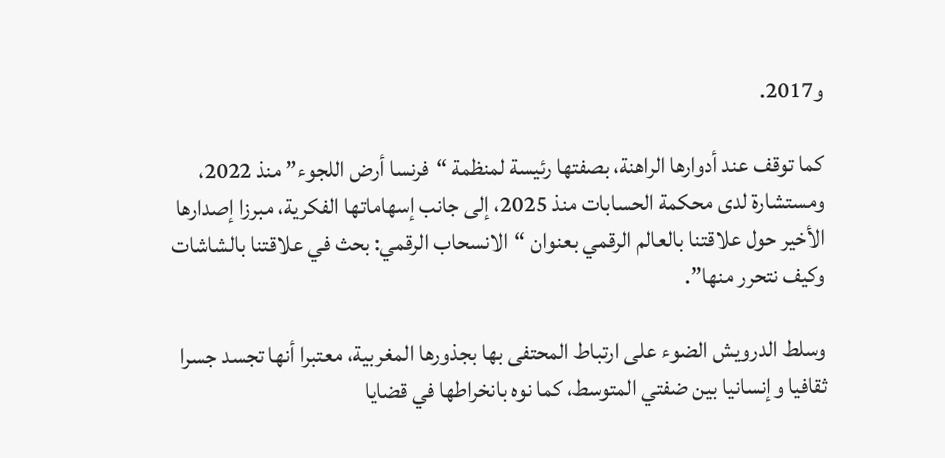و2017.

كما توقف عند أدوارها الراهنة، بصفتها رئيسة لمنظمة “فرنسا أرض اللجوء” منذ 2022، ومستشارة لدى محكمة الحسابات منذ 2025، إلى جانب إسهاماتها الفكرية، مبرزا إصدارها الأخير حول علاقتنا بالعالم الرقمي بعنوان “الانسحاب الرقمي: بحث في علاقتنا بالشاشات وكيف نتحرر منها”.

وسلط الدرويش الضوء على ارتباط المحتفى بها بجذورها المغربية، معتبرا أنها تجسد جسرا ثقافيا وإنسانيا بين ضفتي المتوسط، كما نوه بانخراطها في قضايا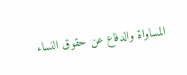المساواة والدفاع عن حقوق النساء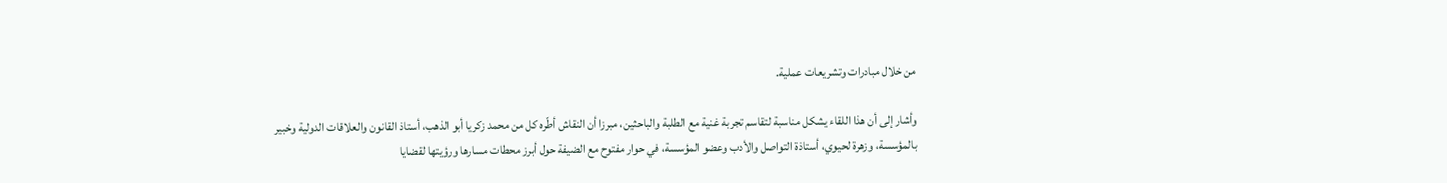من خلال مبادرات وتشريعات عملية.

وأشار إلى أن هذا اللقاء يشكل مناسبة لتقاسم تجربة غنية مع الطلبة والباحثين، مبرزا أن النقاش أطّره كل من محمد زكريا أبو الذهب، أستاذ القانون والعلاقات الدولية وخبير بالمؤسسة، وزهرة لحيوي، أستاذة التواصل والأدب وعضو المؤسسة، في حوار مفتوح مع الضيفة حول أبرز محطات مسارها ورؤيتها لقضايا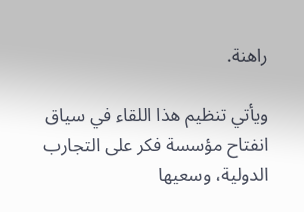راهنة.

ويأتي تنظيم هذا اللقاء في سياق انفتاح مؤسسة فكر على التجارب الدولية، وسعيها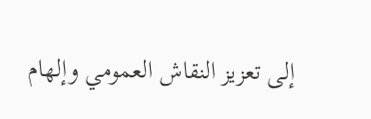إلى تعزيز النقاش العمومي وإلهام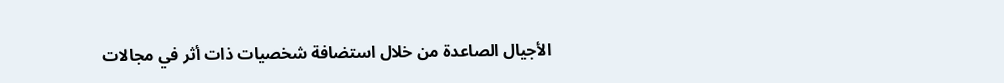الأجيال الصاعدة من خلال استضافة شخصيات ذات أثر في مجالات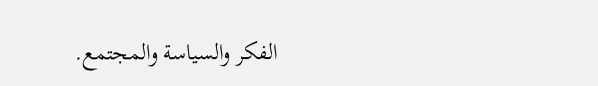الفكر والسياسة والمجتمع.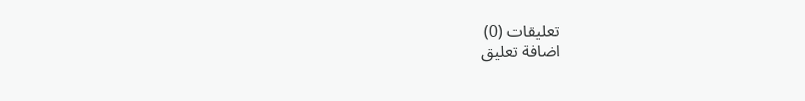تعليقات (0)
اضافة تعليق